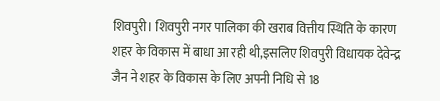शिवपुरी। शिवपुरी नगर पालिका की खराब वित्तीय स्थिति के कारण शहर के विकास में बाधा आ रही थी,इसलिए शिवपुरी विधायक देवेन्द्र जैन ने शहर के विकास के लिए अपनी निधि से 18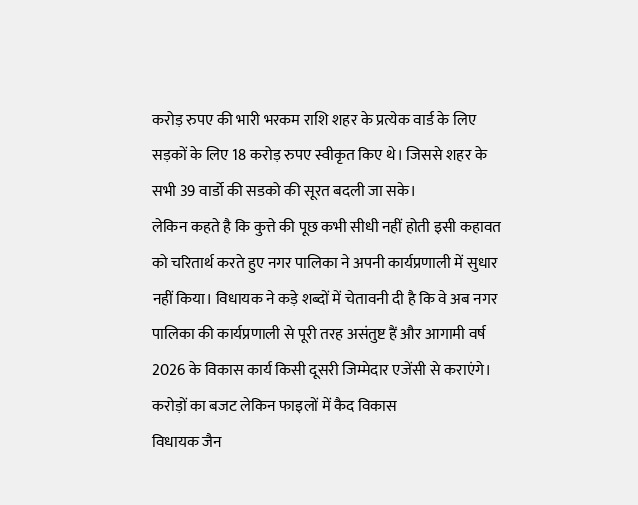करोड़ रुपए की भारी भरकम राशि शहर के प्रत्येक वार्ड के लिए सड़कों के लिए 18 करोड़ रुपए स्वीकृत किए थे। जिससे शहर के सभी 39 वार्डो की सडको की सूरत बदली जा सके।
लेकिन कहते है कि कुत्ते की पूछ कभी सीधी नहीं होती इसी कहावत को चरितार्थ करते हुए नगर पालिका ने अपनी कार्यप्रणाली में सुधार नहीं किया। विधायक ने कड़े शब्दों में चेतावनी दी है कि वे अब नगर पालिका की कार्यप्रणाली से पूरी तरह असंतुष्ट हैं और आगामी वर्ष 2026 के विकास कार्य किसी दूसरी जिम्मेदार एजेंसी से कराएंगे।
करोड़ों का बजट लेकिन फाइलों में कैद विकास
विधायक जैन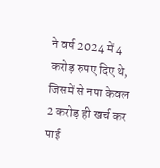ने वर्ष 2024 में 4 करोड़ रुपए दिए थे, जिसमें से नपा केवल 2 करोड़ ही खर्च कर पाई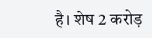है। शेष 2 करोड़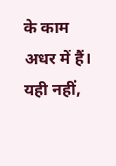के काम अधर में हैं। यही नहीं,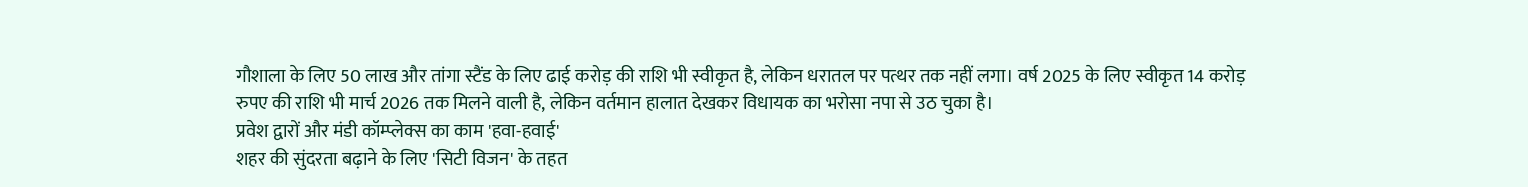गौशाला के लिए 50 लाख और तांगा स्टैंड के लिए ढाई करोड़ की राशि भी स्वीकृत है, लेकिन धरातल पर पत्थर तक नहीं लगा। वर्ष 2025 के लिए स्वीकृत 14 करोड़ रुपए की राशि भी मार्च 2026 तक मिलने वाली है, लेकिन वर्तमान हालात देखकर विधायक का भरोसा नपा से उठ चुका है।
प्रवेश द्वारों और मंडी कॉम्प्लेक्स का काम 'हवा-हवाई'
शहर की सुंदरता बढ़ाने के लिए 'सिटी विजन' के तहत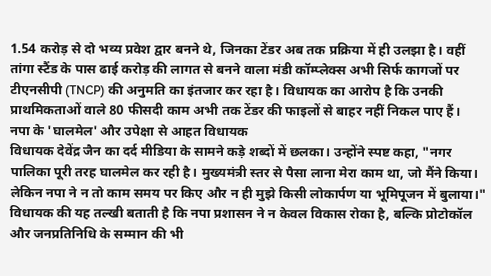1.54 करोड़ से दो भव्य प्रवेश द्वार बनने थे, जिनका टेंडर अब तक प्रक्रिया में ही उलझा है। वहीं तांगा स्टैंड के पास ढाई करोड़ की लागत से बनने वाला मंडी कॉम्प्लेक्स अभी सिर्फ कागजों पर टीएनसीपी (TNCP) की अनुमति का इंतजार कर रहा है। विधायक का आरोप है कि उनकी प्राथमिकताओं वाले 80 फीसदी काम अभी तक टेंडर की फाइलों से बाहर नहीं निकल पाए हैं।
नपा के 'घालमेल' और उपेक्षा से आहत विधायक
विधायक देवेंद्र जैन का दर्द मीडिया के सामने कड़े शब्दों में छलका। उन्होंने स्पष्ट कहा, "नगर पालिका पूरी तरह घालमेल कर रही है। मुख्यमंत्री स्तर से पैसा लाना मेरा काम था, जो मैंने किया। लेकिन नपा ने न तो काम समय पर किए और न ही मुझे किसी लोकार्पण या भूमिपूजन में बुलाया।" विधायक की यह तल्खी बताती है कि नपा प्रशासन ने न केवल विकास रोका है, बल्कि प्रोटोकॉल और जनप्रतिनिधि के सम्मान की भी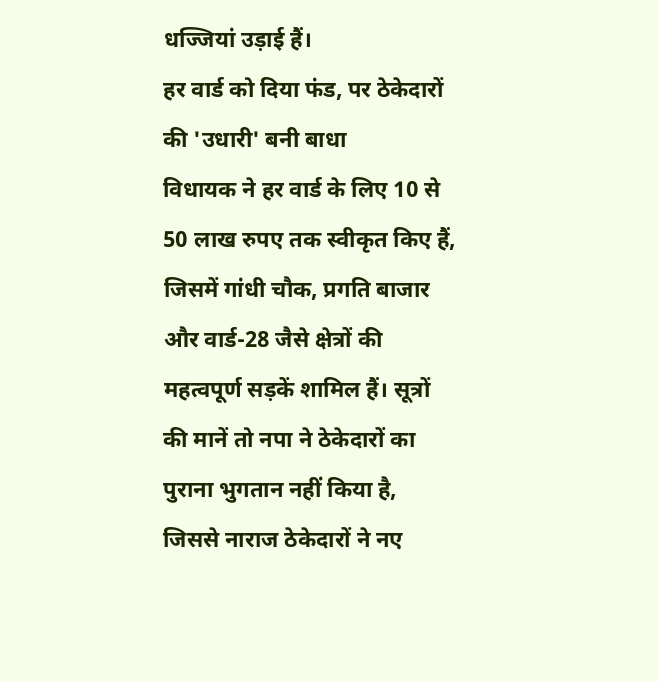धज्जियां उड़ाई हैं।
हर वार्ड को दिया फंड, पर ठेकेदारों की 'उधारी' बनी बाधा
विधायक ने हर वार्ड के लिए 10 से 50 लाख रुपए तक स्वीकृत किए हैं, जिसमें गांधी चौक, प्रगति बाजार और वार्ड-28 जैसे क्षेत्रों की महत्वपूर्ण सड़कें शामिल हैं। सूत्रों की मानें तो नपा ने ठेकेदारों का पुराना भुगतान नहीं किया है, जिससे नाराज ठेकेदारों ने नए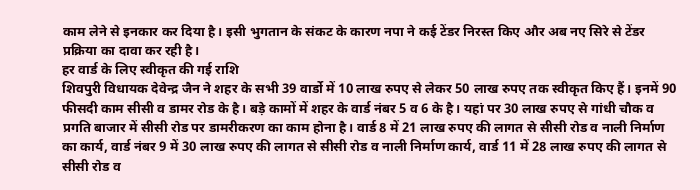काम लेने से इनकार कर दिया है। इसी भुगतान के संकट के कारण नपा ने कई टेंडर निरस्त किए और अब नए सिरे से टेंडर प्रक्रिया का दावा कर रही है।
हर वार्ड के लिए स्वीकृत की गई राशि
शिवपुरी विधायक देवेन्द्र जैन ने शहर के सभी 39 वार्डो में 10 लाख रुपए से लेकर 50 लाख रुपए तक स्वीकृत किए हैं। इनमें 90 फीसदी काम सीसी व डामर रोड के है। बड़े कामों में शहर के वार्ड नंबर 5 व 6 के है। यहां पर 30 लाख रुपए से गांधी चौक व प्रगति बाजार में सीसी रोड पर डामरीकरण का काम होना है। वार्ड 8 में 21 लाख रुपए की लागत से सीसी रोड व नाली निर्माण का कार्य, वार्ड नंबर 9 में 30 लाख रुपए की लागत से सीसी रोड व नाली निर्माण कार्य, वार्ड 11 में 28 लाख रुपए की लागत से सीसी रोड व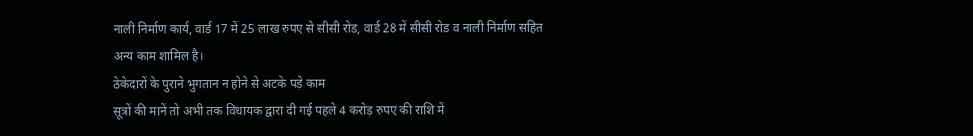नाली निर्माण कार्य, वार्ड 17 में 25 लाख रुपए से सीसी रोड, वार्ड 28 में सीसी रोड व नाली निर्माण सहित अन्य काम शामिल है।
ठेकेदारों के पुराने भुगतान न होने से अटके पड़े काम
सूत्रों की मानें तो अभी तक विधायक द्वारा दी गई पहले 4 करोड़ रुपए की राशि में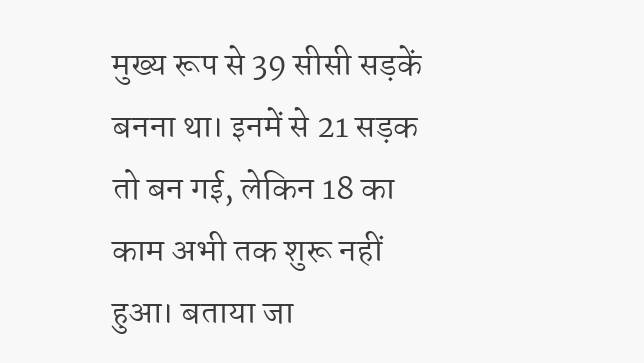मुख्य रूप से 39 सीसी सड़कें बनना था। इनमें से 21 सड़क तो बन गई, लेकिन 18 का काम अभी तक शुरू नहीं हुआ। बताया जा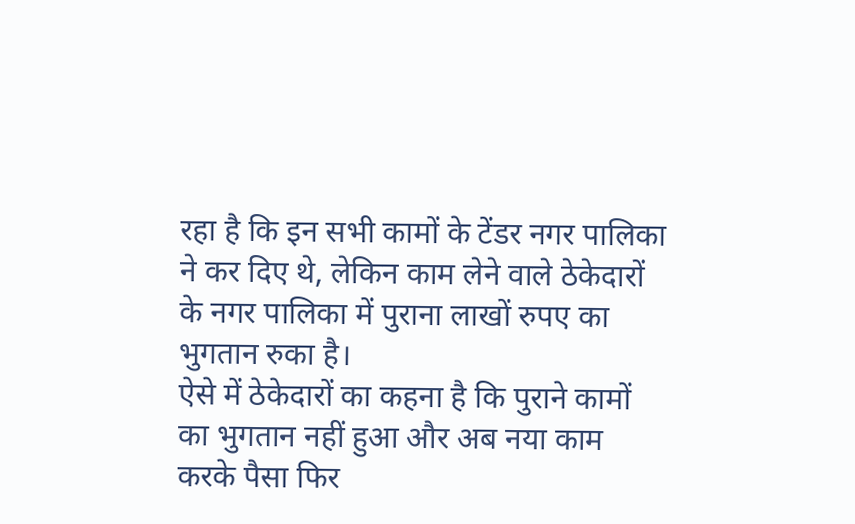रहा है कि इन सभी कामों के टेंडर नगर पालिका ने कर दिए थे, लेकिन काम लेने वाले ठेकेदारों के नगर पालिका में पुराना लाखों रुपए का भुगतान रुका है।
ऐसे में ठेकेदारों का कहना है कि पुराने कामों का भुगतान नहीं हुआ और अब नया काम करके पैसा फिर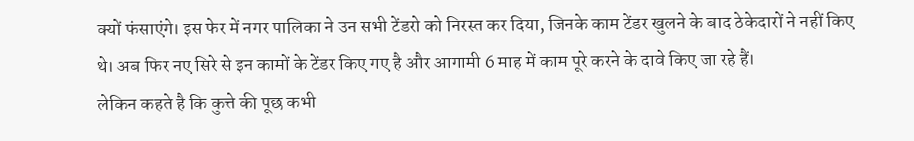क्यों फंसाएंगे। इस फेर में नगर पालिका ने उन सभी टेंडरो को निरस्त कर दिया, जिनके काम टेंडर खुलने के बाद ठेकेदारों ने नहीं किए थे। अब फिर नए सिरे से इन कामों के टेंडर किए गए है और आगामी 6 माह में काम पूरे करने के दावे किए जा रहे हैं।
लेकिन कहते है कि कुत्ते की पूछ कभी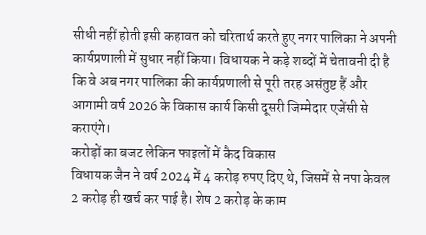सीधी नहीं होती इसी कहावत को चरितार्थ करते हुए नगर पालिका ने अपनी कार्यप्रणाली में सुधार नहीं किया। विधायक ने कड़े शब्दों में चेतावनी दी है कि वे अब नगर पालिका की कार्यप्रणाली से पूरी तरह असंतुष्ट हैं और आगामी वर्ष 2026 के विकास कार्य किसी दूसरी जिम्मेदार एजेंसी से कराएंगे।
करोड़ों का बजट लेकिन फाइलों में कैद विकास
विधायक जैन ने वर्ष 2024 में 4 करोड़ रुपए दिए थे, जिसमें से नपा केवल 2 करोड़ ही खर्च कर पाई है। शेष 2 करोड़ के काम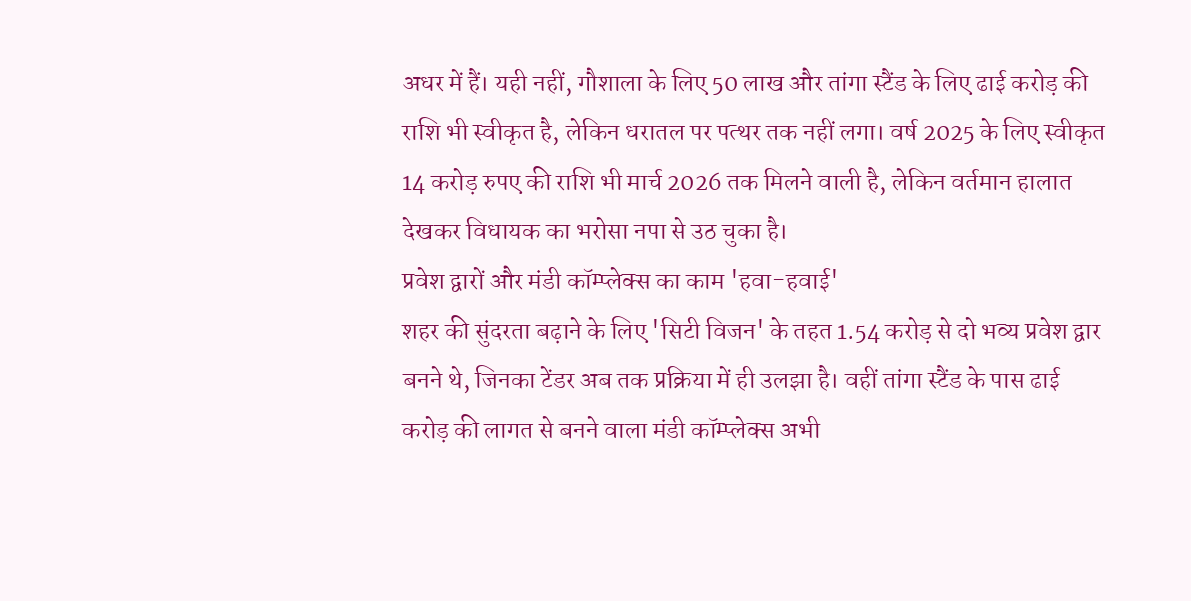अधर में हैं। यही नहीं, गौशाला के लिए 50 लाख और तांगा स्टैंड के लिए ढाई करोड़ की राशि भी स्वीकृत है, लेकिन धरातल पर पत्थर तक नहीं लगा। वर्ष 2025 के लिए स्वीकृत 14 करोड़ रुपए की राशि भी मार्च 2026 तक मिलने वाली है, लेकिन वर्तमान हालात देखकर विधायक का भरोसा नपा से उठ चुका है।
प्रवेश द्वारों और मंडी कॉम्प्लेक्स का काम 'हवा-हवाई'
शहर की सुंदरता बढ़ाने के लिए 'सिटी विजन' के तहत 1.54 करोड़ से दो भव्य प्रवेश द्वार बनने थे, जिनका टेंडर अब तक प्रक्रिया में ही उलझा है। वहीं तांगा स्टैंड के पास ढाई करोड़ की लागत से बनने वाला मंडी कॉम्प्लेक्स अभी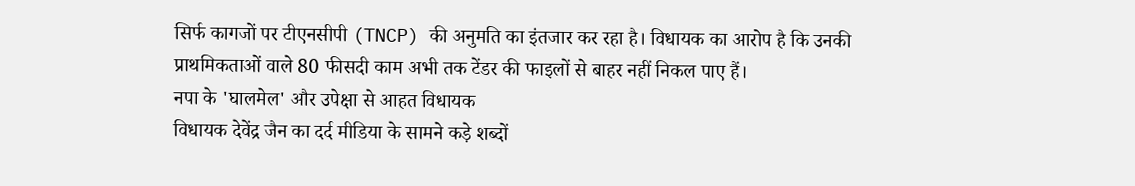सिर्फ कागजों पर टीएनसीपी (TNCP) की अनुमति का इंतजार कर रहा है। विधायक का आरोप है कि उनकी प्राथमिकताओं वाले 80 फीसदी काम अभी तक टेंडर की फाइलों से बाहर नहीं निकल पाए हैं।
नपा के 'घालमेल' और उपेक्षा से आहत विधायक
विधायक देवेंद्र जैन का दर्द मीडिया के सामने कड़े शब्दों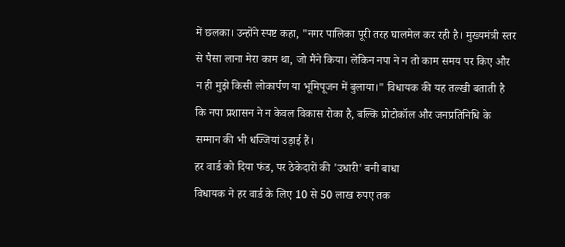में छलका। उन्होंने स्पष्ट कहा, "नगर पालिका पूरी तरह घालमेल कर रही है। मुख्यमंत्री स्तर से पैसा लाना मेरा काम था, जो मैंने किया। लेकिन नपा ने न तो काम समय पर किए और न ही मुझे किसी लोकार्पण या भूमिपूजन में बुलाया।" विधायक की यह तल्खी बताती है कि नपा प्रशासन ने न केवल विकास रोका है, बल्कि प्रोटोकॉल और जनप्रतिनिधि के सम्मान की भी धज्जियां उड़ाई हैं।
हर वार्ड को दिया फंड, पर ठेकेदारों की 'उधारी' बनी बाधा
विधायक ने हर वार्ड के लिए 10 से 50 लाख रुपए तक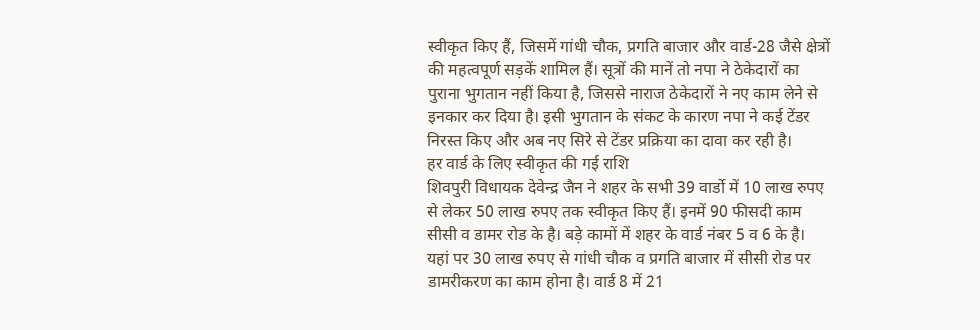स्वीकृत किए हैं, जिसमें गांधी चौक, प्रगति बाजार और वार्ड-28 जैसे क्षेत्रों की महत्वपूर्ण सड़कें शामिल हैं। सूत्रों की मानें तो नपा ने ठेकेदारों का पुराना भुगतान नहीं किया है, जिससे नाराज ठेकेदारों ने नए काम लेने से इनकार कर दिया है। इसी भुगतान के संकट के कारण नपा ने कई टेंडर निरस्त किए और अब नए सिरे से टेंडर प्रक्रिया का दावा कर रही है।
हर वार्ड के लिए स्वीकृत की गई राशि
शिवपुरी विधायक देवेन्द्र जैन ने शहर के सभी 39 वार्डो में 10 लाख रुपए से लेकर 50 लाख रुपए तक स्वीकृत किए हैं। इनमें 90 फीसदी काम सीसी व डामर रोड के है। बड़े कामों में शहर के वार्ड नंबर 5 व 6 के है। यहां पर 30 लाख रुपए से गांधी चौक व प्रगति बाजार में सीसी रोड पर डामरीकरण का काम होना है। वार्ड 8 में 21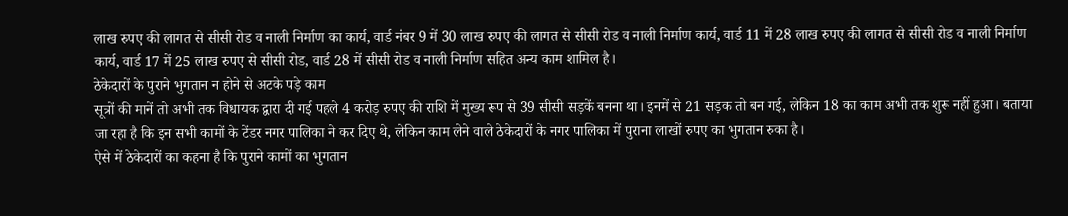लाख रुपए की लागत से सीसी रोड व नाली निर्माण का कार्य, वार्ड नंबर 9 में 30 लाख रुपए की लागत से सीसी रोड व नाली निर्माण कार्य, वार्ड 11 में 28 लाख रुपए की लागत से सीसी रोड व नाली निर्माण कार्य, वार्ड 17 में 25 लाख रुपए से सीसी रोड, वार्ड 28 में सीसी रोड व नाली निर्माण सहित अन्य काम शामिल है।
ठेकेदारों के पुराने भुगतान न होने से अटके पड़े काम
सूत्रों की मानें तो अभी तक विधायक द्वारा दी गई पहले 4 करोड़ रुपए की राशि में मुख्य रूप से 39 सीसी सड़कें बनना था। इनमें से 21 सड़क तो बन गई, लेकिन 18 का काम अभी तक शुरू नहीं हुआ। बताया जा रहा है कि इन सभी कामों के टेंडर नगर पालिका ने कर दिए थे, लेकिन काम लेने वाले ठेकेदारों के नगर पालिका में पुराना लाखों रुपए का भुगतान रुका है।
ऐसे में ठेकेदारों का कहना है कि पुराने कामों का भुगतान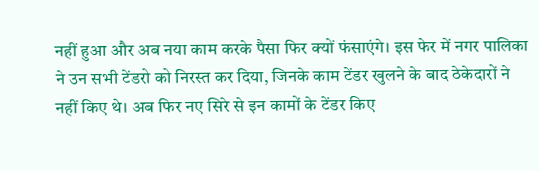नहीं हुआ और अब नया काम करके पैसा फिर क्यों फंसाएंगे। इस फेर में नगर पालिका ने उन सभी टेंडरो को निरस्त कर दिया, जिनके काम टेंडर खुलने के बाद ठेकेदारों ने नहीं किए थे। अब फिर नए सिरे से इन कामों के टेंडर किए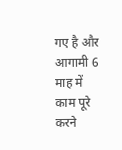गए है और आगामी 6 माह में काम पूरे करने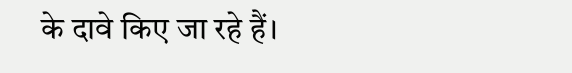के दावे किए जा रहे हैं।